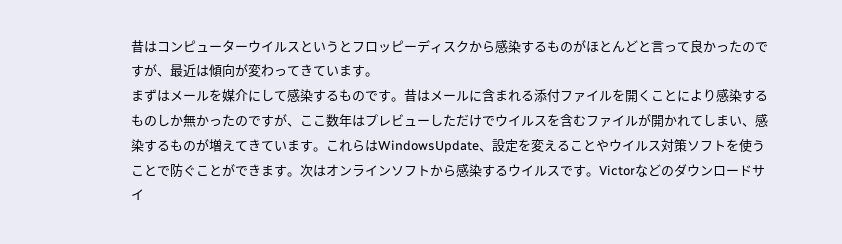昔はコンピューターウイルスというとフロッピーディスクから感染するものがほとんどと言って良かったのですが、最近は傾向が変わってきています。
まずはメールを媒介にして感染するものです。昔はメールに含まれる添付ファイルを開くことにより感染するものしか無かったのですが、ここ数年はプレビューしただけでウイルスを含むファイルが開かれてしまい、感染するものが増えてきています。これらはWindowsUpdate、設定を変えることやウイルス対策ソフトを使うことで防ぐことができます。次はオンラインソフトから感染するウイルスです。Victorなどのダウンロードサイ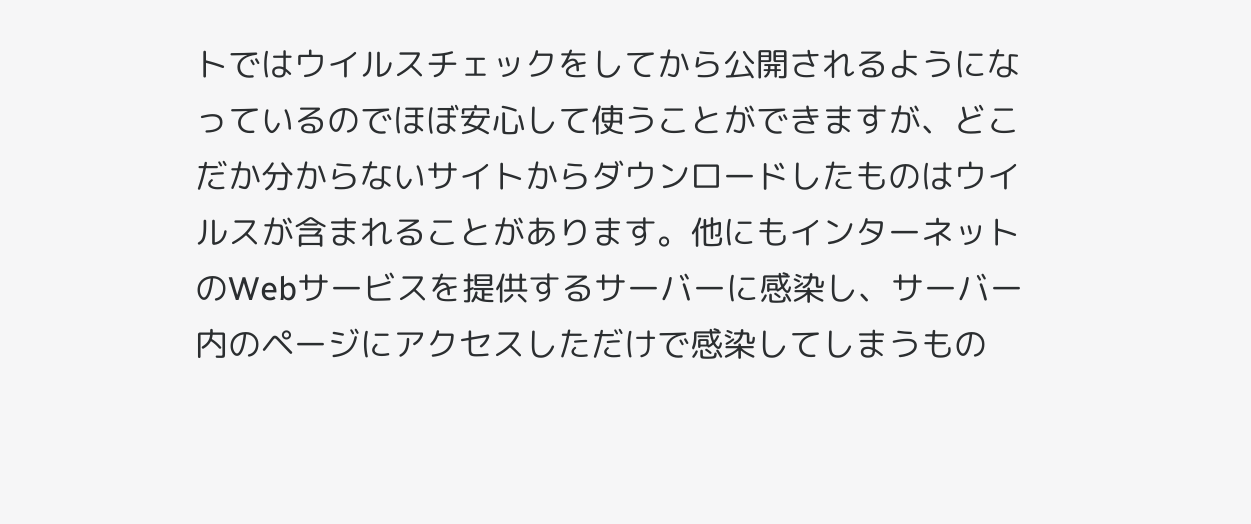トではウイルスチェックをしてから公開されるようになっているのでほぼ安心して使うことができますが、どこだか分からないサイトからダウンロードしたものはウイルスが含まれることがあります。他にもインターネットのWebサービスを提供するサーバーに感染し、サーバー内のページにアクセスしただけで感染してしまうもの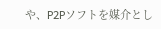や、P2Pソフトを媒介とし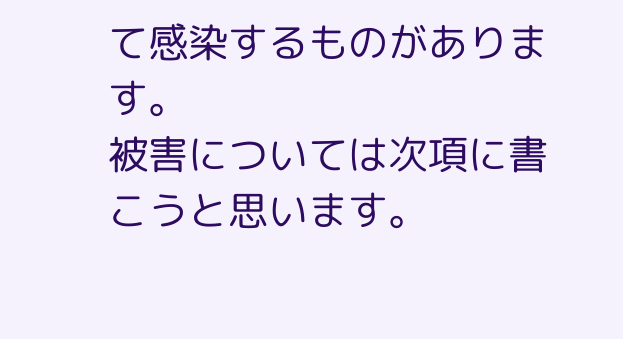て感染するものがあります。
被害については次項に書こうと思います。